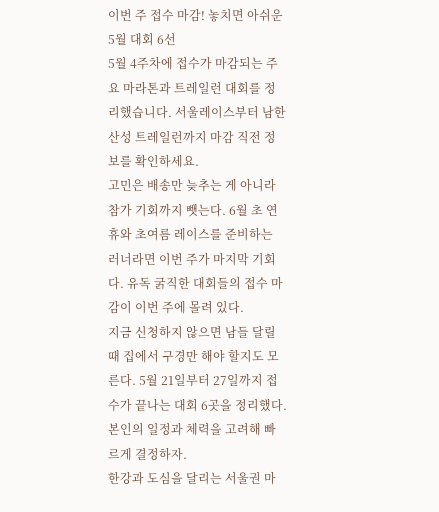이번 주 접수 마감! 놓치면 아쉬운 5월 대회 6선
5월 4주차에 접수가 마감되는 주요 마라톤과 트레일런 대회를 정리했습니다. 서울레이스부터 남한산성 트레일런까지 마감 직전 정보를 확인하세요.
고민은 배송만 늦추는 게 아니라 참가 기회까지 뺏는다. 6월 초 연휴와 초여름 레이스를 준비하는 러너라면 이번 주가 마지막 기회다. 유독 굵직한 대회들의 접수 마감이 이번 주에 몰려 있다.
지금 신청하지 않으면 남들 달릴 때 집에서 구경만 해야 할지도 모른다. 5월 21일부터 27일까지 접수가 끝나는 대회 6곳을 정리했다. 본인의 일정과 체력을 고려해 빠르게 결정하자.
한강과 도심을 달리는 서울권 마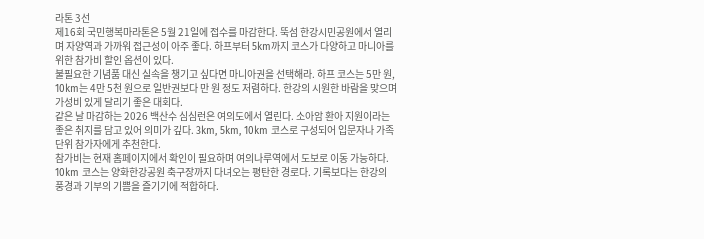라톤 3선
제16회 국민행복마라톤은 5월 21일에 접수를 마감한다. 뚝섬 한강시민공원에서 열리며 자양역과 가까워 접근성이 아주 좋다. 하프부터 5km까지 코스가 다양하고 마니아를 위한 참가비 할인 옵션이 있다.
불필요한 기념품 대신 실속을 챙기고 싶다면 마니아권을 선택해라. 하프 코스는 5만 원, 10km는 4만 5천 원으로 일반권보다 만 원 정도 저렴하다. 한강의 시원한 바람을 맞으며 가성비 있게 달리기 좋은 대회다.
같은 날 마감하는 2026 백산수 심심런은 여의도에서 열린다. 소아암 환아 지원이라는 좋은 취지를 담고 있어 의미가 깊다. 3km, 5km, 10km 코스로 구성되어 입문자나 가족 단위 참가자에게 추천한다.
참가비는 현재 홈페이지에서 확인이 필요하며 여의나루역에서 도보로 이동 가능하다. 10km 코스는 양화한강공원 축구장까지 다녀오는 평탄한 경로다. 기록보다는 한강의 풍경과 기부의 기쁨을 즐기기에 적합하다.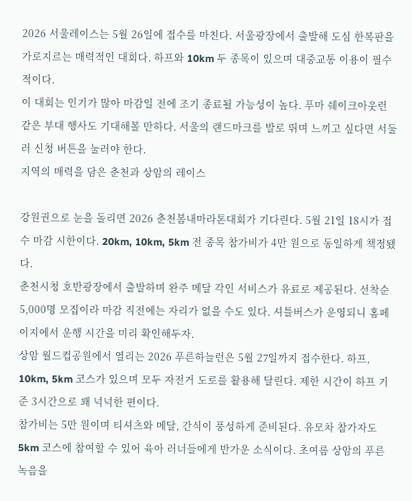2026 서울레이스는 5월 26일에 접수를 마친다. 서울광장에서 출발해 도심 한복판을 가로지르는 매력적인 대회다. 하프와 10km 두 종목이 있으며 대중교통 이용이 필수적이다.
이 대회는 인기가 많아 마감일 전에 조기 종료될 가능성이 높다. 푸마 쉐이크아웃런 같은 부대 행사도 기대해볼 만하다. 서울의 랜드마크를 발로 뛰며 느끼고 싶다면 서둘러 신청 버튼을 눌러야 한다.
지역의 매력을 담은 춘천과 상암의 레이스

강원권으로 눈을 돌리면 2026 춘천봄내마라톤대회가 기다린다. 5월 21일 18시가 접수 마감 시한이다. 20km, 10km, 5km 전 종목 참가비가 4만 원으로 동일하게 책정됐다.
춘천시청 호반광장에서 출발하며 완주 메달 각인 서비스가 유료로 제공된다. 선착순 5,000명 모집이라 마감 직전에는 자리가 없을 수도 있다. 셔틀버스가 운영되니 홈페이지에서 운행 시간을 미리 확인해두자.
상암 월드컵공원에서 열리는 2026 푸른하늘런은 5월 27일까지 접수한다. 하프, 10km, 5km 코스가 있으며 모두 자전거 도로를 활용해 달린다. 제한 시간이 하프 기준 3시간으로 꽤 넉넉한 편이다.
참가비는 5만 원이며 티셔츠와 메달, 간식이 풍성하게 준비된다. 유모차 참가자도 5km 코스에 참여할 수 있어 육아 러너들에게 반가운 소식이다. 초여름 상암의 푸른 녹음을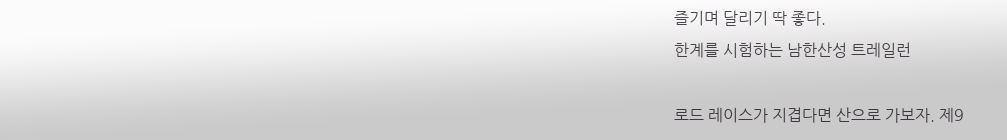즐기며 달리기 딱 좋다.
한계를 시험하는 남한산성 트레일런

로드 레이스가 지겹다면 산으로 가보자. 제9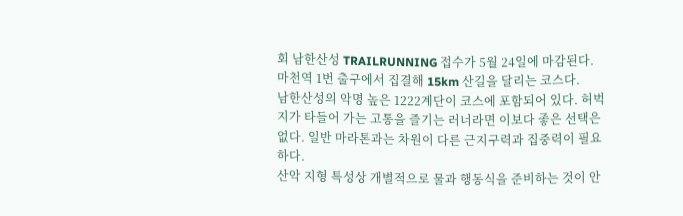회 남한산성 TRAILRUNNING 접수가 5월 24일에 마감된다. 마천역 1번 출구에서 집결해 15km 산길을 달리는 코스다.
남한산성의 악명 높은 1222계단이 코스에 포함되어 있다. 허벅지가 타들어 가는 고통을 즐기는 러너라면 이보다 좋은 선택은 없다. 일반 마라톤과는 차원이 다른 근지구력과 집중력이 필요하다.
산악 지형 특성상 개별적으로 물과 행동식을 준비하는 것이 안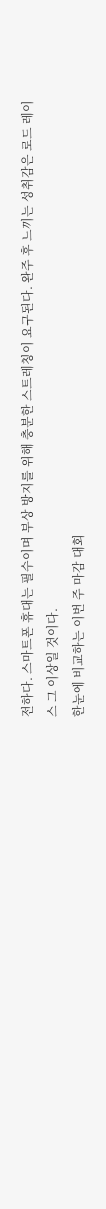전하다. 스마트폰 휴대는 필수이며 부상 방지를 위해 충분한 스트레칭이 요구된다. 완주 후 느끼는 성취감은 로드 레이스 그 이상일 것이다.
한눈에 비교하는 이번 주 마감 대회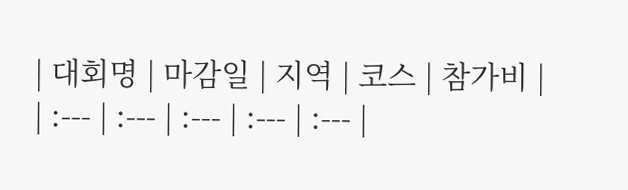| 대회명 | 마감일 | 지역 | 코스 | 참가비 | | :--- | :--- | :--- | :--- | :--- |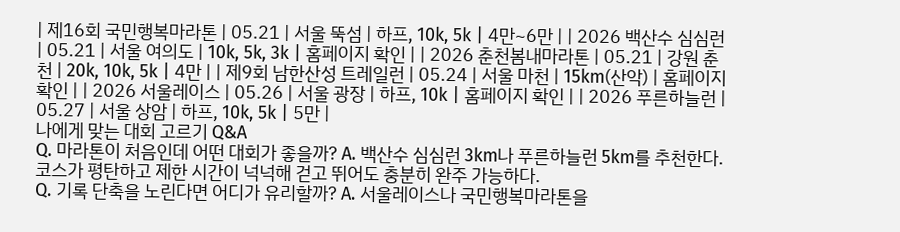| 제16회 국민행복마라톤 | 05.21 | 서울 뚝섬 | 하프, 10k, 5k | 4만~6만 | | 2026 백산수 심심런 | 05.21 | 서울 여의도 | 10k, 5k, 3k | 홈페이지 확인 | | 2026 춘천봄내마라톤 | 05.21 | 강원 춘천 | 20k, 10k, 5k | 4만 | | 제9회 남한산성 트레일런 | 05.24 | 서울 마천 | 15km(산악) | 홈페이지 확인 | | 2026 서울레이스 | 05.26 | 서울 광장 | 하프, 10k | 홈페이지 확인 | | 2026 푸른하늘런 | 05.27 | 서울 상암 | 하프, 10k, 5k | 5만 |
나에게 맞는 대회 고르기 Q&A
Q. 마라톤이 처음인데 어떤 대회가 좋을까? A. 백산수 심심런 3km나 푸른하늘런 5km를 추천한다. 코스가 평탄하고 제한 시간이 넉넉해 걷고 뛰어도 충분히 완주 가능하다.
Q. 기록 단축을 노린다면 어디가 유리할까? A. 서울레이스나 국민행복마라톤을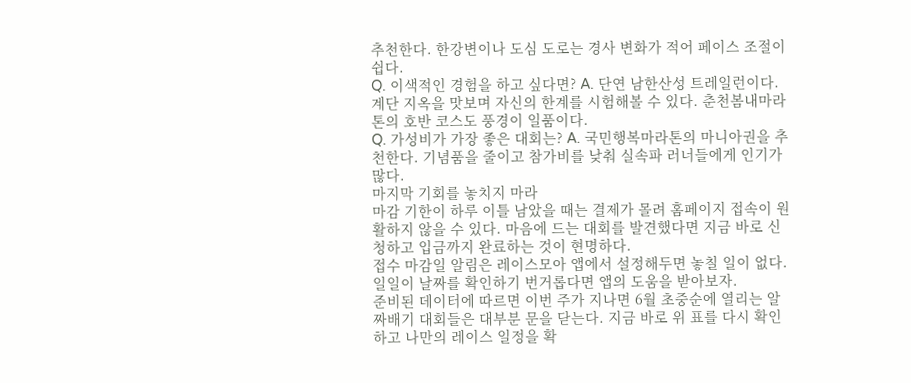추천한다. 한강변이나 도심 도로는 경사 변화가 적어 페이스 조절이 쉽다.
Q. 이색적인 경험을 하고 싶다면? A. 단연 남한산성 트레일런이다. 계단 지옥을 맛보며 자신의 한계를 시험해볼 수 있다. 춘천봄내마라톤의 호반 코스도 풍경이 일품이다.
Q. 가성비가 가장 좋은 대회는? A. 국민행복마라톤의 마니아권을 추천한다. 기념품을 줄이고 참가비를 낮춰 실속파 러너들에게 인기가 많다.
마지막 기회를 놓치지 마라
마감 기한이 하루 이틀 남았을 때는 결제가 몰려 홈페이지 접속이 원활하지 않을 수 있다. 마음에 드는 대회를 발견했다면 지금 바로 신청하고 입금까지 완료하는 것이 현명하다.
접수 마감일 알림은 레이스모아 앱에서 설정해두면 놓칠 일이 없다. 일일이 날짜를 확인하기 번거롭다면 앱의 도움을 받아보자.
준비된 데이터에 따르면 이번 주가 지나면 6월 초중순에 열리는 알짜배기 대회들은 대부분 문을 닫는다. 지금 바로 위 표를 다시 확인하고 나만의 레이스 일정을 확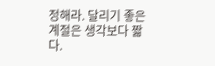정해라. 달리기 좋은 계절은 생각보다 짧다.